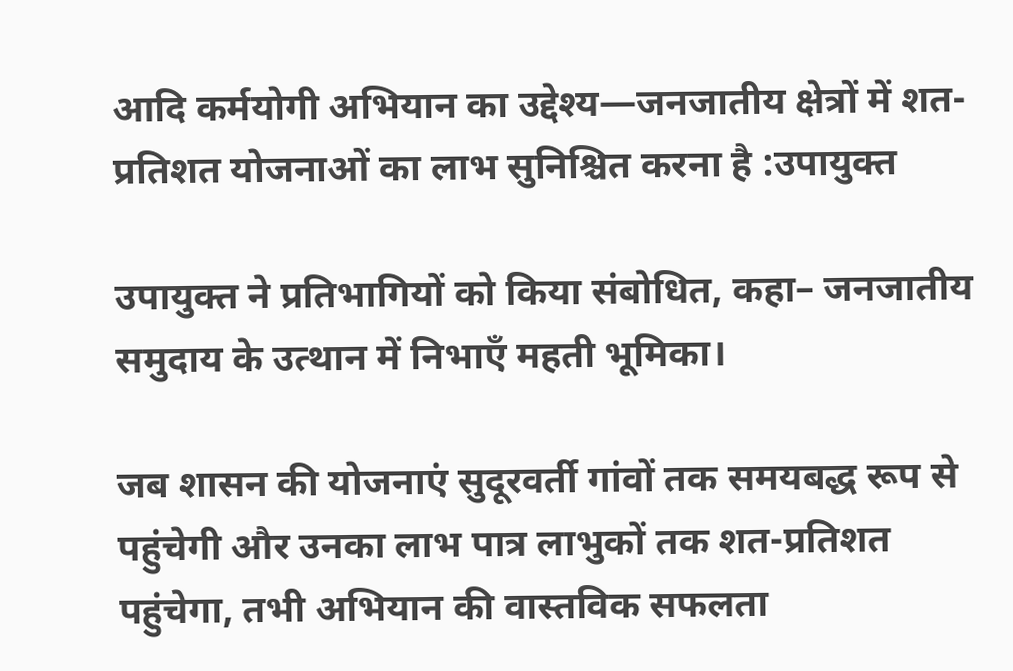आदि कर्मयोगी अभियान का उद्देश्य—जनजातीय क्षेत्रों में शत-प्रतिशत योजनाओं का लाभ सुनिश्चित करना है :उपायुक्त

उपायुक्त ने प्रतिभागियों को किया संबोधित, कहा– जनजातीय समुदाय के उत्थान में निभाएँ महती भूमिका।

जब शासन की योजनाएं सुदूरवर्ती गांवों तक समयबद्ध रूप से पहुंचेगी और उनका लाभ पात्र लाभुकों तक शत-प्रतिशत पहुंचेगा, तभी अभियान की वास्तविक सफलता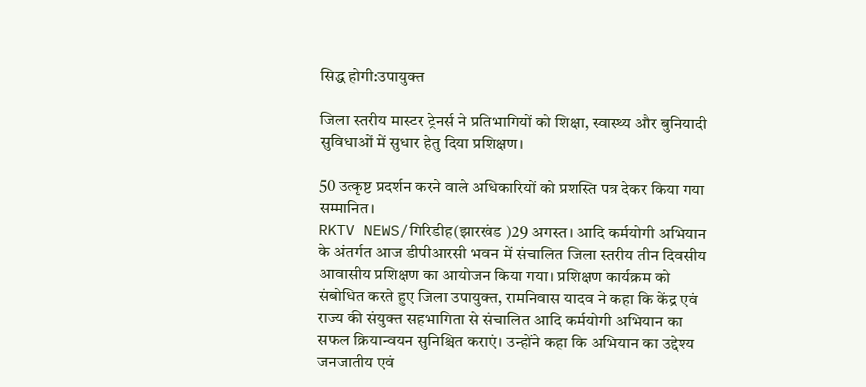सिद्ध होगी:उपायुक्त

जिला स्तरीय मास्टर ट्रेनर्स ने प्रतिभागियों को शिक्षा, स्वास्थ्य और बुनियादी सुविधाओं में सुधार हेतु दिया प्रशिक्षण।

50 उत्कृष्ट प्रदर्शन करने वाले अधिकारियों को प्रशस्ति पत्र देकर किया गया सम्मानित।
RKTV NEWS/गिरिडीह(झारखंड )29 अगस्त। आदि कर्मयोगी अभियान के अंतर्गत आज डीपीआरसी भवन में संचालित जिला स्तरीय तीन दिवसीय आवासीय प्रशिक्षण का आयोजन किया गया। प्रशिक्षण कार्यक्रम को संबोधित करते हुए जिला उपायुक्त, रामनिवास यादव ने कहा कि केंद्र एवं राज्य की संयुक्त सहभागिता से संचालित आदि कर्मयोगी अभियान का सफल क्रियान्वयन सुनिश्चित कराएं। उन्होंने कहा कि अभियान का उद्देश्य जनजातीय एवं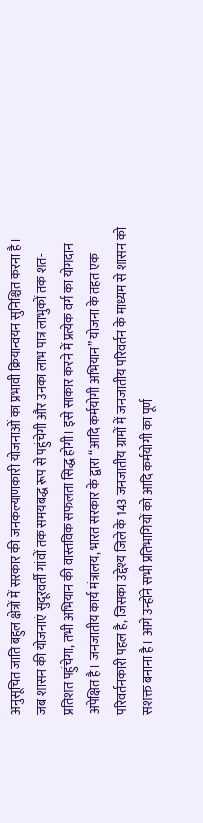अनुसूचित जाति बहुल क्षेत्रों में सरकार की जनकल्याणकारी योजनाओं का प्रभावी क्रियान्वयन सुनिश्चित करना है। जब शासन की योजनाएं सुदूरवर्ती गांवों तक समयबद्ध रूप से पहुंचेगी और उनका लाभ पात्र लाभुकों तक शत-प्रतिशत पहुंचेगा, तभी अभियान की वास्तविक सफलता सिद्ध होगी। इसे साकार करने में प्रत्येक वर्ग का योगदान अपेक्षित है। जनजातीय कार्य मंत्रालय, भारत सरकार के द्वारा “आदि कर्मयोगी अभियान” योजना के तहत एक परिवर्तनकारी पहल है, जिसका उद्देश्य जिले के 143 जनजातीय ग्रामों में जनजातीय परिवर्तन के माध्यम से शासन को सशक्त बनाना है। आगे उन्होंने सभी प्रतिभागियों को आदि कर्मयोगी का पूर्ण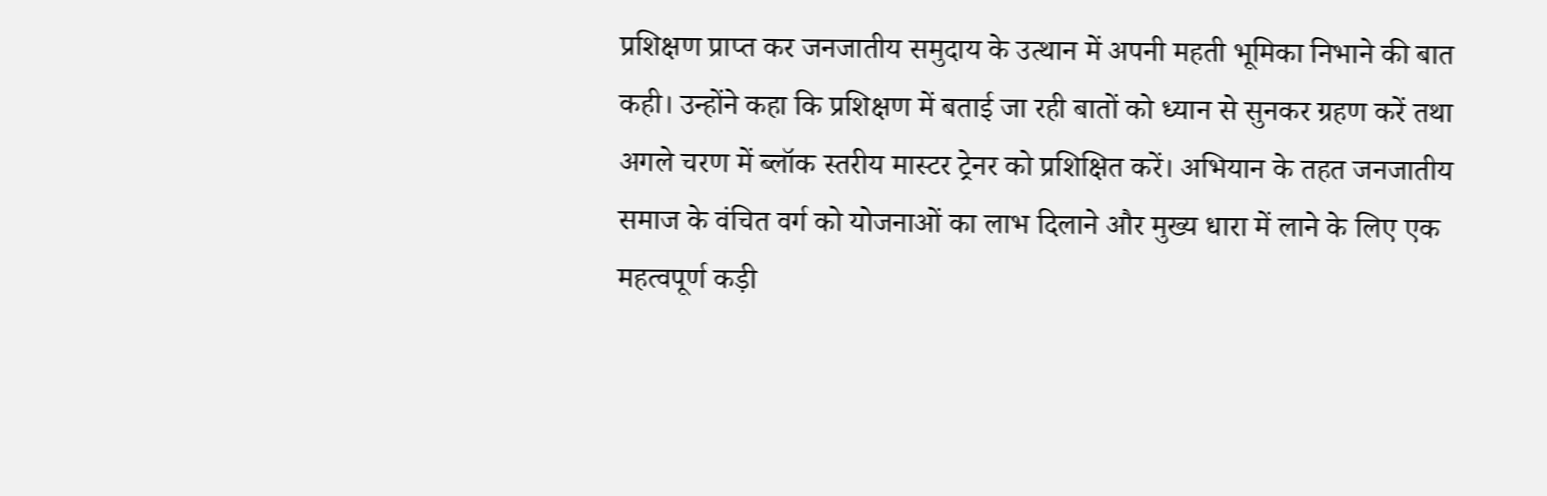प्रशिक्षण प्राप्त कर जनजातीय समुदाय के उत्थान में अपनी महती भूमिका निभाने की बात कही। उन्होंने कहा कि प्रशिक्षण में बताई जा रही बातों को ध्यान से सुनकर ग्रहण करें तथा अगले चरण में ब्लॉक स्तरीय मास्टर ट्रेनर को प्रशिक्षित करें। अभियान के तहत जनजातीय समाज के वंचित वर्ग को योजनाओं का लाभ दिलाने और मुख्य धारा में लाने के लिए एक महत्वपूर्ण कड़ी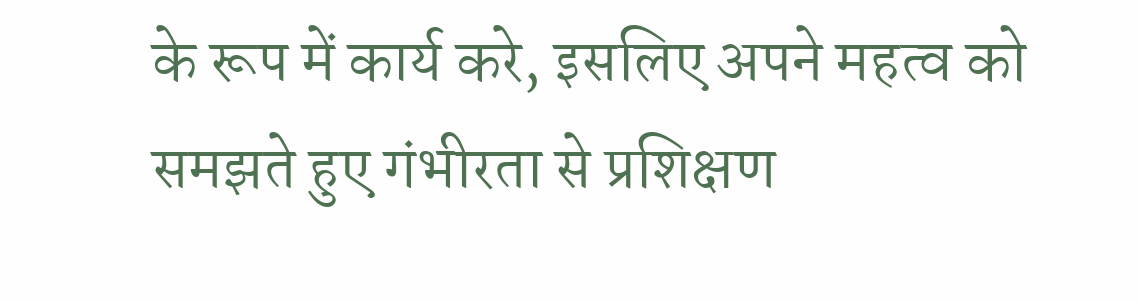के रूप में कार्य करे, इसलिए अपने महत्व को समझते हुए गंभीरता से प्रशिक्षण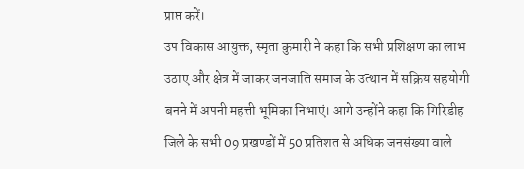प्राप्त करें।
उप विकास आयुक्त, स्मृता कुमारी ने कहा कि सभी प्रशिक्षण का लाभ उठाए और क्षेत्र में जाकर जनजाति समाज के उत्थान में सक्रिय सहयोगी बनने में अपनी महत्ती भूमिका निभाएं। आगे उन्होंने कहा कि गिरिडीह जिले के सभी 09 प्रखण्डों में 50 प्रतिशत से अधिक जनसंख्या वाले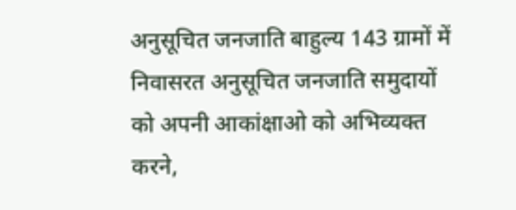अनुसूचित जनजाति बाहुल्य 143 ग्रामों में निवासरत अनुसूचित जनजाति समुदायों को अपनी आकांक्षाओ को अभिव्यक्त करने,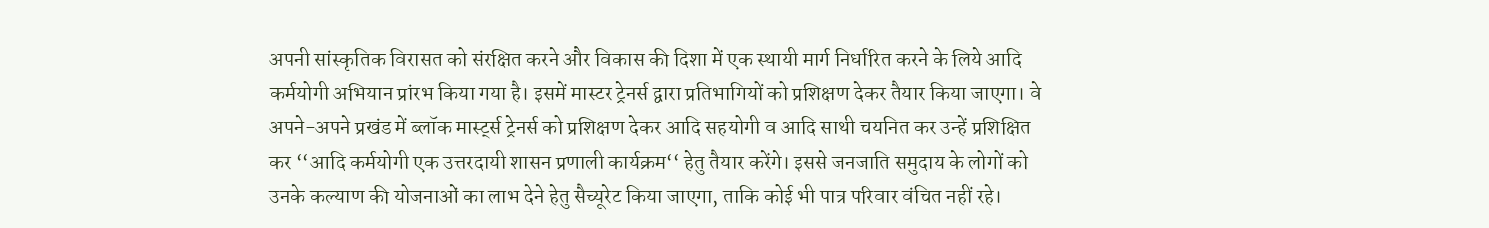अपनी सांस्कृतिक विरासत को संरक्षित करने और विकास की दिशा में एक स्थायी मार्ग निर्धारित करने के लिये आदि कर्मयोगी अभियान प्रांरभ किया गया है। इसमें मास्टर ट्रेनर्स द्वारा प्रतिभागियों को प्रशिक्षण देकर तैयार किया जाएगा। वे अपने-अपने प्रखंड में ब्लॉक मार्स्ट्स ट्रेनर्स को प्रशिक्षण देकर आदि सहयोगी व आदि साथी चयनित कर उन्हें प्रशिक्षित कर ‘‘आदि कर्मयोगी एक उत्तरदायी शासन प्रणाली कार्यक्रम‘‘ हेतु तैयार करेंगे। इससे जनजाति समुदाय के लोगों को उनके कल्याण की योजनाओं का लाभ देने हेतु सैच्यूरेट किया जाएगा, ताकि कोई भी पात्र परिवार वंचित नहीं रहे।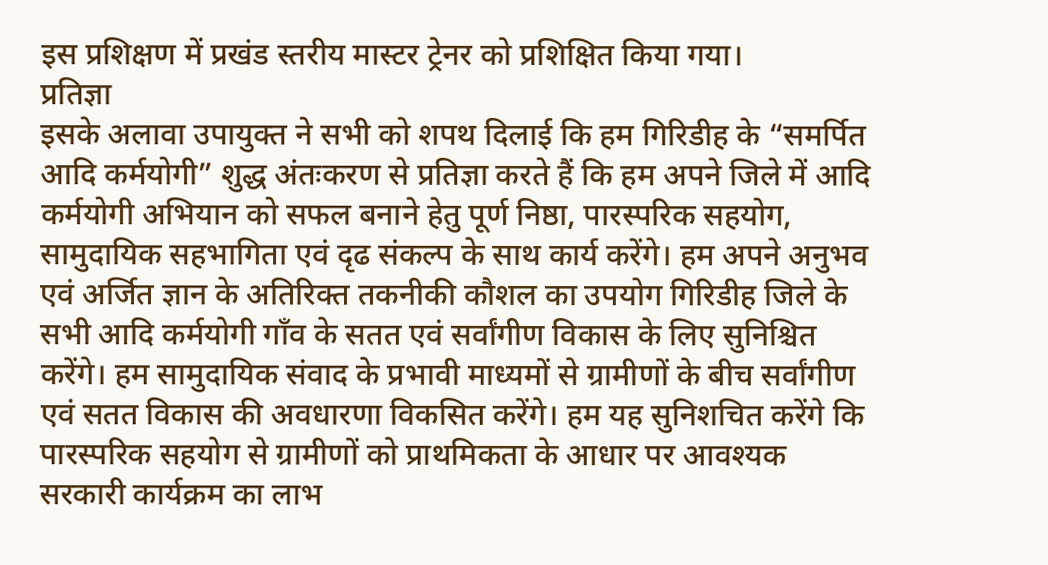इस प्रशिक्षण में प्रखंड स्तरीय मास्टर ट्रेनर को प्रशिक्षित किया गया।
प्रतिज्ञा
इसके अलावा उपायुक्त ने सभी को शपथ दिलाई कि हम गिरिडीह के “समर्पित आदि कर्मयोगी” शुद्ध अंतःकरण से प्रतिज्ञा करते हैं कि हम अपने जिले में आदि कर्मयोगी अभियान को सफल बनाने हेतु पूर्ण निष्ठा, पारस्परिक सहयोग, सामुदायिक सहभागिता एवं दृढ संकल्प के साथ कार्य करेंगे। हम अपने अनुभव एवं अर्जित ज्ञान के अतिरिक्त तकनीकी कौशल का उपयोग गिरिडीह जिले के सभी आदि कर्मयोगी गाँव के सतत एवं सर्वांगीण विकास के लिए सुनिश्चित करेंगे। हम सामुदायिक संवाद के प्रभावी माध्यमों से ग्रामीणों के बीच सर्वांगीण एवं सतत विकास की अवधारणा विकसित करेंगे। हम यह सुनिशचित करेंगे कि पारस्परिक सहयोग से ग्रामीणों को प्राथमिकता के आधार पर आवश्यक सरकारी कार्यक्रम का लाभ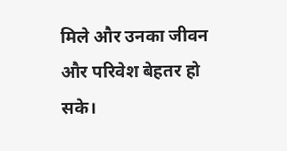मिले और उनका जीवन और परिवेश बेहतर हो सके।